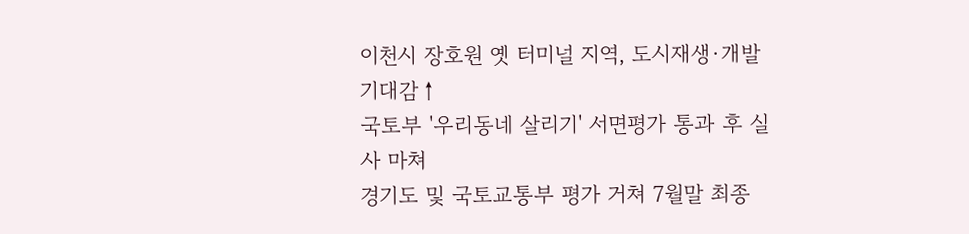이천시 장호원 옛 터미널 지역, 도시재생·개발 기대감↑
국토부 '우리동네 살리기' 서면평가 통과 후 실사 마쳐
경기도 및 국토교통부 평가 거쳐 7월말 최종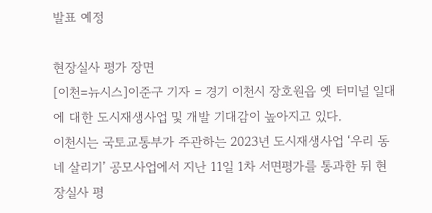발표 예정

현장실사 평가 장면
[이천=뉴시스]이준구 기자 = 경기 이천시 장호원읍 옛 터미널 일대에 대한 도시재생사업 및 개발 기대감이 높아지고 있다.
이천시는 국토교통부가 주관하는 2023년 도시재생사업 ‘우리 동네 살리기’ 공모사업에서 지난 11일 1차 서면평가를 통과한 뒤 현장실사 평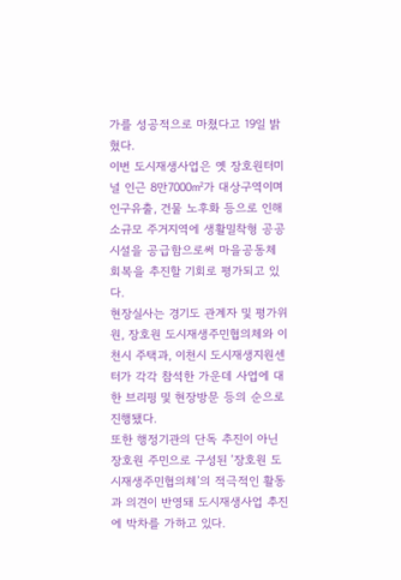가를 성공적으로 마쳤다고 19일 밝혔다.
이번 도시재생사업은 옛 장호원터미널 인근 8만7000㎡가 대상구역이며 인구유출, 건물 노후화 등으로 인해 소규모 주거지역에 생활밀착형 공공시설을 공급함으로써 마을공동체 회복을 추진할 기회로 평가되고 있다.
현장실사는 경기도 관계자 및 평가위원, 장호원 도시재생주민협의체와 이천시 주택과, 이천시 도시재생지원센터가 각각 참석한 가운데 사업에 대한 브리핑 및 현장방문 등의 순으로 진행됐다.
또한 행정기관의 단독 추진이 아닌 장호원 주민으로 구성된 ‘장호원 도시재생주민협의체’의 적극적인 활동과 의견이 반영돼 도시재생사업 추진에 박차를 가하고 있다.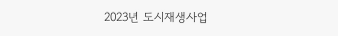2023년 도시재생사업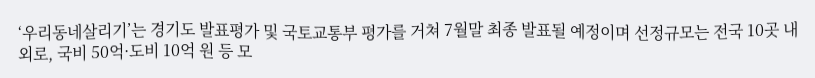‘우리동네살리기’는 경기도 발표평가 및 국토교통부 평가를 거쳐 7월말 최종 발표될 예정이며 선정규모는 전국 10곳 내외로, 국비 50억·도비 10억 원 등 모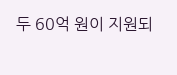두 60억 원이 지원되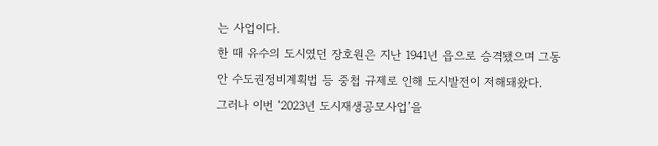는 사업이다.
한 때 유수의 도시였던 장호원은 지난 1941년 읍으로 승격됐으며 그동안 수도권정비계획법 등 중첩 규제로 인해 도시발전이 저해돼왔다.
그러나 이번 ‘2023년 도시재생공모사업’을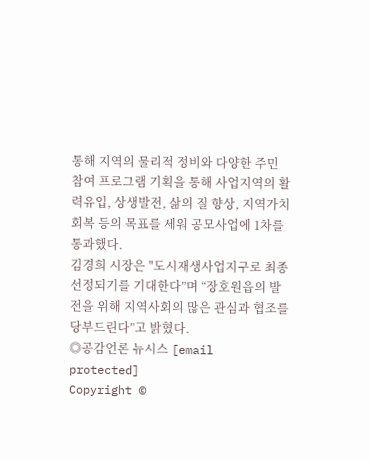통해 지역의 물리적 정비와 다양한 주민 참여 프로그램 기획을 통해 사업지역의 활력유입, 상생발전, 삶의 질 향상, 지역가치 회복 등의 목표를 세워 공모사업에 1차를 통과했다.
김경희 시장은 "도시재생사업지구로 최종 선정되기를 기대한다”며 “장호원읍의 발전을 위해 지역사회의 많은 관심과 협조를 당부드린다”고 밝혔다.
◎공감언론 뉴시스 [email protected]
Copyright ©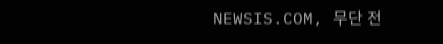NEWSIS.COM, 무단 전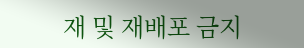재 및 재배포 금지